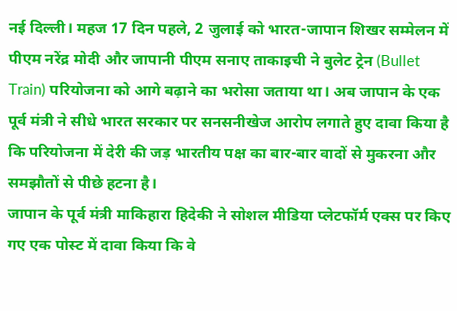नई दिल्ली। महज 17 दिन पहले, 2 जुलाई को भारत-जापान शिखर सम्मेलन में पीएम नरेंद्र मोदी और जापानी पीएम सनाए ताकाइची ने बुलेट ट्रेन (Bullet Train) परियोजना को आगे बढ़ाने का भरोसा जताया था। अब जापान के एक पूर्व मंत्री ने सीधे भारत सरकार पर सनसनीखेज आरोप लगाते हुए दावा किया है कि परियोजना में देरी की जड़ भारतीय पक्ष का बार-बार वादों से मुकरना और समझौतों से पीछे हटना है।
जापान के पूर्व मंत्री माकिहारा हिदेकी ने सोशल मीडिया प्लेटफॉर्म एक्स पर किए गए एक पोस्ट में दावा किया कि वे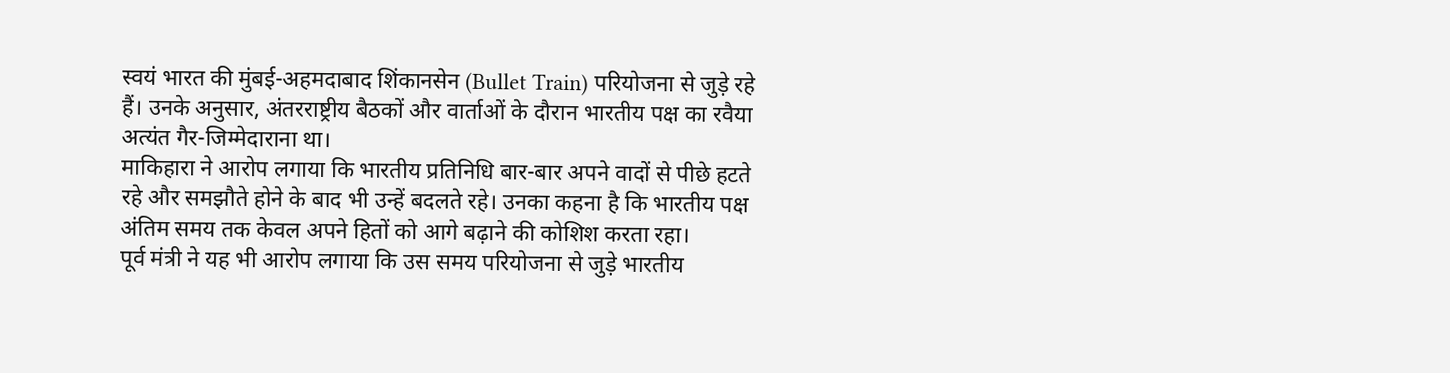स्वयं भारत की मुंबई-अहमदाबाद शिंकानसेन (Bullet Train) परियोजना से जुड़े रहे हैं। उनके अनुसार, अंतरराष्ट्रीय बैठकों और वार्ताओं के दौरान भारतीय पक्ष का रवैया अत्यंत गैर-जिम्मेदाराना था।
माकिहारा ने आरोप लगाया कि भारतीय प्रतिनिधि बार-बार अपने वादों से पीछे हटते रहे और समझौते होने के बाद भी उन्हें बदलते रहे। उनका कहना है कि भारतीय पक्ष अंतिम समय तक केवल अपने हितों को आगे बढ़ाने की कोशिश करता रहा।
पूर्व मंत्री ने यह भी आरोप लगाया कि उस समय परियोजना से जुड़े भारतीय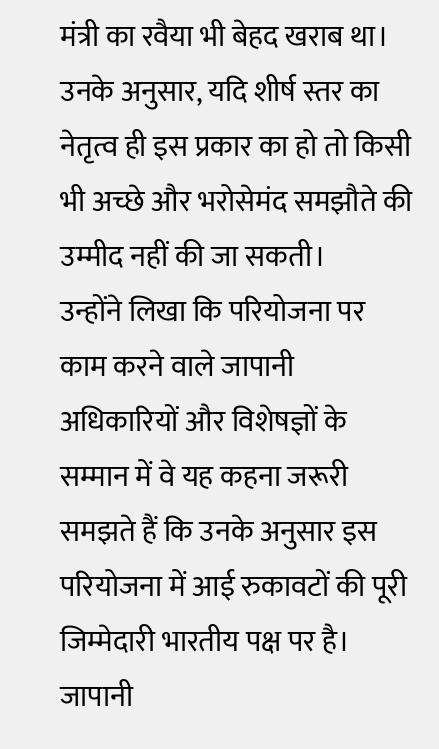मंत्री का रवैया भी बेहद खराब था। उनके अनुसार, यदि शीर्ष स्तर का नेतृत्व ही इस प्रकार का हो तो किसी भी अच्छे और भरोसेमंद समझौते की उम्मीद नहीं की जा सकती।
उन्होंने लिखा कि परियोजना पर काम करने वाले जापानी अधिकारियों और विशेषज्ञों के सम्मान में वे यह कहना जरूरी समझते हैं कि उनके अनुसार इस परियोजना में आई रुकावटों की पूरी जिम्मेदारी भारतीय पक्ष पर है।
जापानी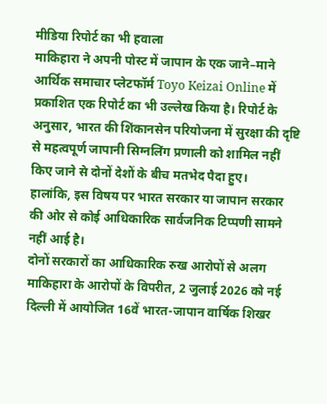मीडिया रिपोर्ट का भी हवाला
माकिहारा ने अपनी पोस्ट में जापान के एक जाने–माने आर्थिक समाचार प्लेटफॉर्म Toyo Keizai Online में प्रकाशित एक रिपोर्ट का भी उल्लेख किया है। रिपोर्ट के अनुसार, भारत की शिंकानसेन परियोजना में सुरक्षा की दृष्टि से महत्वपूर्ण जापानी सिग्नलिंग प्रणाली को शामिल नहीं किए जाने से दोनों देशों के बीच मतभेद पैदा हुए।
हालांकि, इस विषय पर भारत सरकार या जापान सरकार की ओर से कोई आधिकारिक सार्वजनिक टिप्पणी सामने नहीं आई है।
दोनों सरकारों का आधिकारिक रुख आरोपों से अलग
माकिहारा के आरोपों के विपरीत, 2 जुलाई 2026 को नई दिल्ली में आयोजित 16वें भारत-जापान वार्षिक शिखर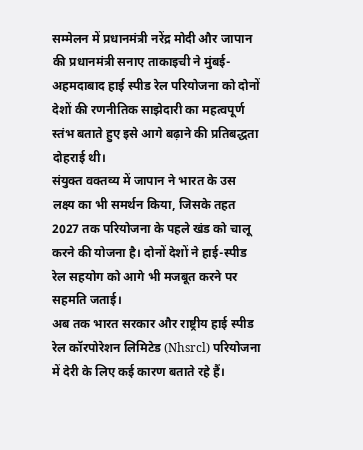सम्मेलन में प्रधानमंत्री नरेंद्र मोदी और जापान की प्रधानमंत्री सनाए ताकाइची ने मुंबई-अहमदाबाद हाई स्पीड रेल परियोजना को दोनों देशों की रणनीतिक साझेदारी का महत्वपूर्ण स्तंभ बताते हुए इसे आगे बढ़ाने की प्रतिबद्धता दोहराई थी।
संयुक्त वक्तव्य में जापान ने भारत के उस लक्ष्य का भी समर्थन किया, जिसके तहत 2027 तक परियोजना के पहले खंड को चालू करने की योजना है। दोनों देशों ने हाई-स्पीड रेल सहयोग को आगे भी मजबूत करने पर सहमति जताई।
अब तक भारत सरकार और राष्ट्रीय हाई स्पीड रेल कॉरपोरेशन लिमिटेड (Nhsrcl) परियोजना में देरी के लिए कई कारण बताते रहे हैं।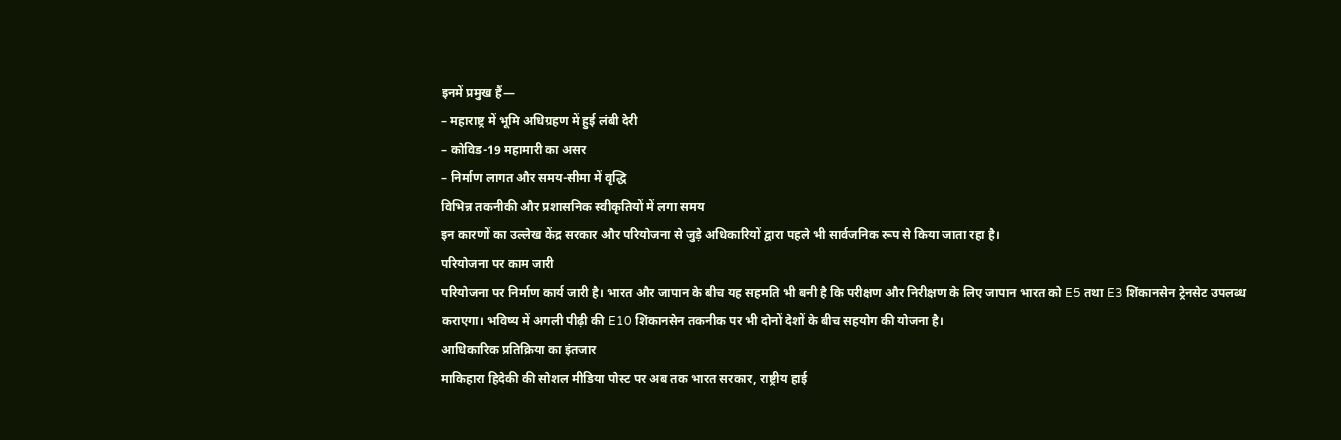इनमें प्रमुख हैं—
– महाराष्ट्र में भूमि अधिग्रहण में हुई लंबी देरी
– कोविड-19 महामारी का असर
– निर्माण लागत और समय-सीमा में वृद्धि
विभिन्न तकनीकी और प्रशासनिक स्वीकृतियों में लगा समय
इन कारणों का उल्लेख केंद्र सरकार और परियोजना से जुड़े अधिकारियों द्वारा पहले भी सार्वजनिक रूप से किया जाता रहा है।
परियोजना पर काम जारी
परियोजना पर निर्माण कार्य जारी है। भारत और जापान के बीच यह सहमति भी बनी है कि परीक्षण और निरीक्षण के लिए जापान भारत को E5 तथा E3 शिंकानसेन ट्रेनसेट उपलब्ध कराएगा। भविष्य में अगली पीढ़ी की E10 शिंकानसेन तकनीक पर भी दोनों देशों के बीच सहयोग की योजना है।
आधिकारिक प्रतिक्रिया का इंतजार
माकिहारा हिदेकी की सोशल मीडिया पोस्ट पर अब तक भारत सरकार, राष्ट्रीय हाई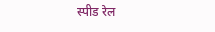स्पीड रेल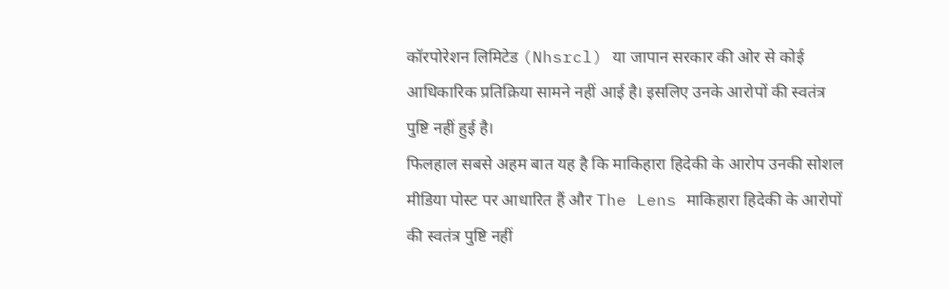कॉरपोरेशन लिमिटेड (Nhsrcl) या जापान सरकार की ओर से कोई आधिकारिक प्रतिक्रिया सामने नहीं आई है। इसलिए उनके आरोपों की स्वतंत्र पुष्टि नहीं हुई है।
फिलहाल सबसे अहम बात यह है कि माकिहारा हिदेकी के आरोप उनकी सोशल मीडिया पोस्ट पर आधारित हैं और The Lens माकिहारा हिदेकी के आरोपों की स्वतंत्र पुष्टि नहीं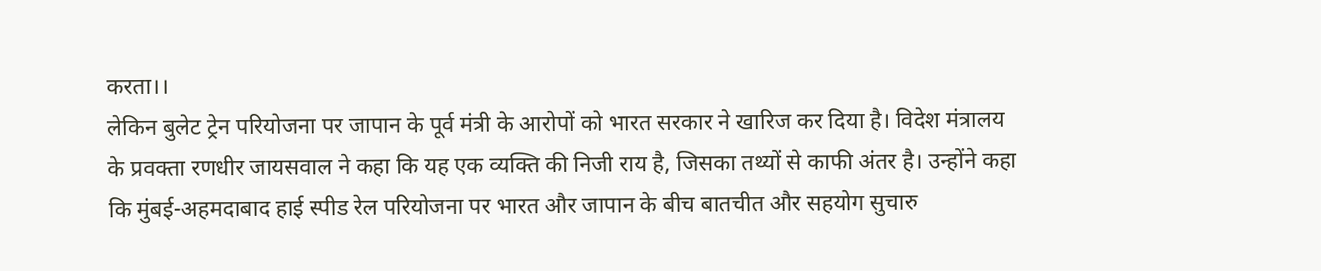करता।।
लेकिन बुलेट ट्रेन परियोजना पर जापान के पूर्व मंत्री के आरोपों को भारत सरकार ने खारिज कर दिया है। विदेश मंत्रालय के प्रवक्ता रणधीर जायसवाल ने कहा कि यह एक व्यक्ति की निजी राय है, जिसका तथ्यों से काफी अंतर है। उन्होंने कहा कि मुंबई-अहमदाबाद हाई स्पीड रेल परियोजना पर भारत और जापान के बीच बातचीत और सहयोग सुचारु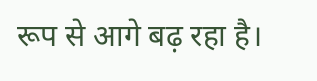रूप से आगे बढ़ रहा है।